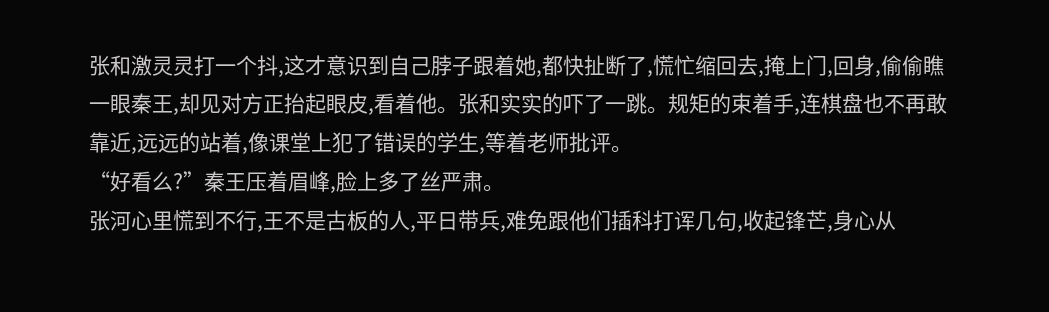张和激灵灵打一个抖,这才意识到自己脖子跟着她,都快扯断了,慌忙缩回去,掩上门,回身,偷偷瞧一眼秦王,却见对方正抬起眼皮,看着他。张和实实的吓了一跳。规矩的束着手,连棋盘也不再敢靠近,远远的站着,像课堂上犯了错误的学生,等着老师批评。
“好看么?”秦王压着眉峰,脸上多了丝严肃。
张河心里慌到不行,王不是古板的人,平日带兵,难免跟他们插科打诨几句,收起锋芒,身心从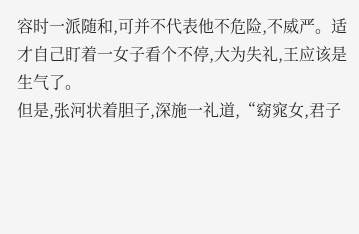容时一派随和,可并不代表他不危险,不威严。适才自己盯着一女子看个不停,大为失礼,王应该是生气了。
但是,张河状着胆子,深施一礼道,“窈窕女,君子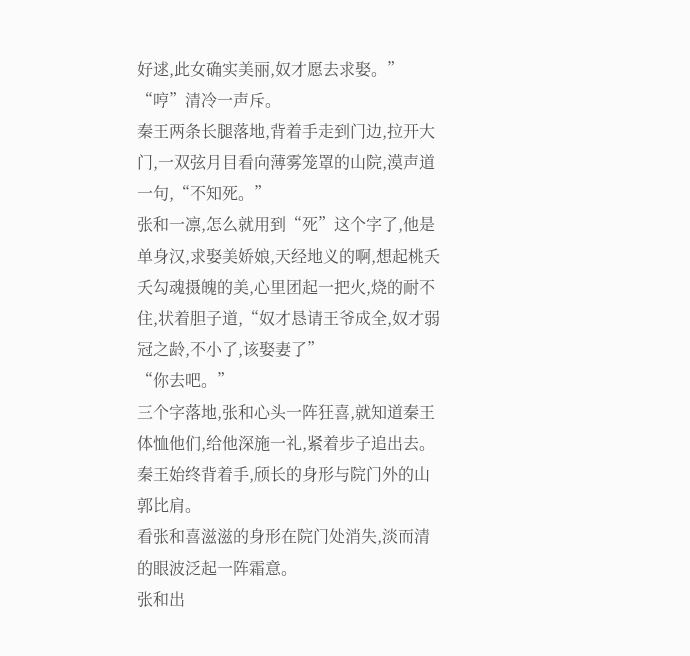好逑,此女确实美丽,奴才愿去求娶。”
“哼”清冷一声斥。
秦王两条长腿落地,背着手走到门边,拉开大门,一双弦月目看向薄雾笼罩的山院,漠声道一句,“不知死。”
张和一凛,怎么就用到“死”这个字了,他是单身汉,求娶美娇娘,天经地义的啊,想起桃夭夭勾魂摄魄的美,心里团起一把火,烧的耐不住,状着胆子道,“奴才恳请王爷成全,奴才弱冠之龄,不小了,该娶妻了”
“你去吧。”
三个字落地,张和心头一阵狂喜,就知道秦王体恤他们,给他深施一礼,紧着步子追出去。
秦王始终背着手,颀长的身形与院门外的山郭比肩。
看张和喜滋滋的身形在院门处消失,淡而清的眼波泛起一阵霜意。
张和出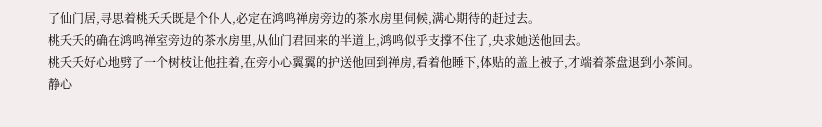了仙门居,寻思着桃夭夭既是个仆人,必定在鸿鸣禅房旁边的茶水房里伺候,满心期待的赶过去。
桃夭夭的确在鸿鸣禅室旁边的茶水房里,从仙门君回来的半道上,鸿鸣似乎支撑不住了,央求她送他回去。
桃夭夭好心地劈了一个树枝让他拄着,在旁小心翼翼的护送他回到禅房,看着他睡下,体贴的盖上被子,才端着茶盘退到小茶间。
静心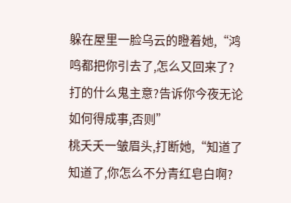躲在屋里一脸乌云的瞪着她,“鸿鸣都把你引去了,怎么又回来了?打的什么鬼主意?告诉你今夜无论如何得成事,否则”
桃夭夭一皱眉头,打断她,“知道了知道了,你怎么不分青红皂白啊?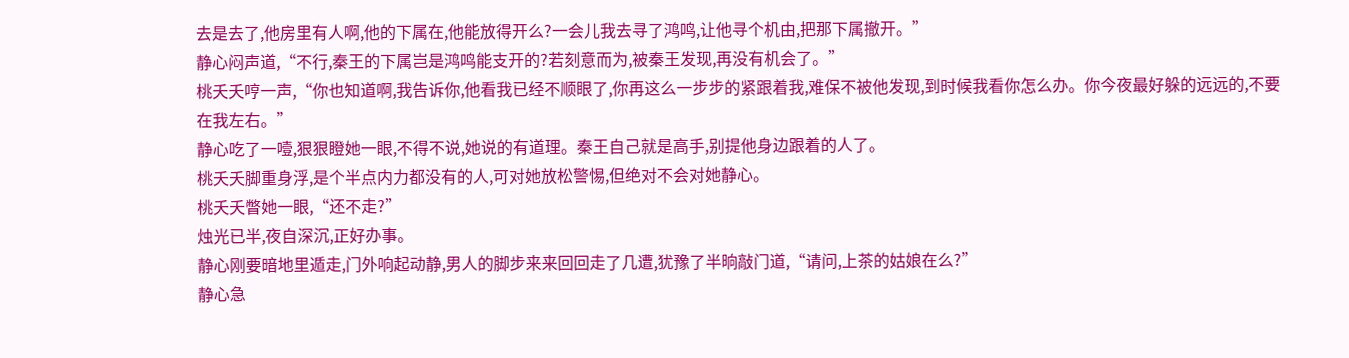去是去了,他房里有人啊,他的下属在,他能放得开么?一会儿我去寻了鸿鸣,让他寻个机由,把那下属撤开。”
静心闷声道,“不行,秦王的下属岂是鸿鸣能支开的?若刻意而为,被秦王发现,再没有机会了。”
桃夭夭哼一声,“你也知道啊,我告诉你,他看我已经不顺眼了,你再这么一步步的紧跟着我,难保不被他发现,到时候我看你怎么办。你今夜最好躲的远远的,不要在我左右。”
静心吃了一噎,狠狠瞪她一眼,不得不说,她说的有道理。秦王自己就是高手,别提他身边跟着的人了。
桃夭夭脚重身浮,是个半点内力都没有的人,可对她放松警惕,但绝对不会对她静心。
桃夭夭瞥她一眼,“还不走?”
烛光已半,夜自深沉,正好办事。
静心刚要暗地里遁走,门外响起动静,男人的脚步来来回回走了几遭,犹豫了半晌敲门道,“请问,上茶的姑娘在么?”
静心急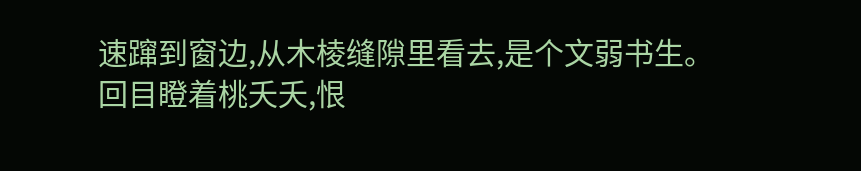速蹿到窗边,从木棱缝隙里看去,是个文弱书生。
回目瞪着桃夭夭,恨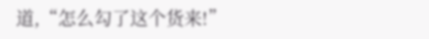道,“怎么勾了这个货来!”